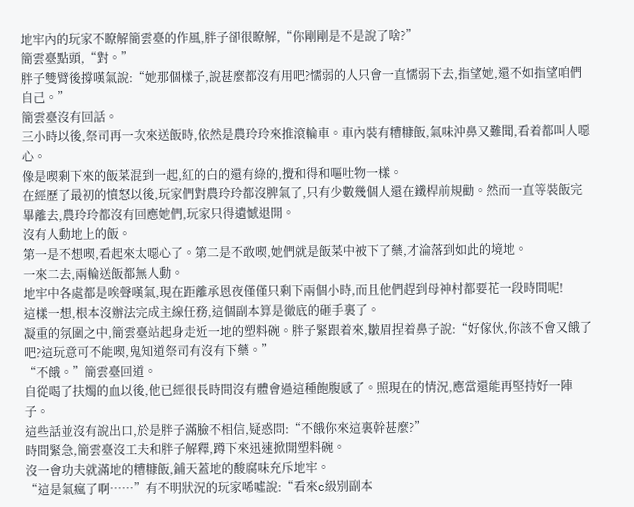地牢內的玩家不瞭解簡雲臺的作風,胖子卻很瞭解,“你剛剛是不是說了啥?”
簡雲臺點頭,“對。”
胖子雙臂後撐嘆氣說:“她那個樣子,說甚麼都沒有用吧?懦弱的人只會一直懦弱下去,指望她,還不如指望咱們自己。”
簡雲臺沒有回話。
三小時以後,祭司再一次來送飯時,依然是農玲玲來推滾輪車。車內裝有糟糠飯,氣味沖鼻又難聞,看着都叫人噁心。
像是喫剩下來的飯菜混到一起,紅的白的還有綠的,攪和得和嘔吐物一樣。
在經歷了最初的憤怒以後,玩家們對農玲玲都沒脾氣了,只有少數幾個人還在鐵桿前規勸。然而一直等裝飯完畢離去,農玲玲都沒有回應她們,玩家只得遺憾退開。
沒有人動地上的飯。
第一是不想喫,看起來太噁心了。第二是不敢喫,她們就是飯菜中被下了藥,才淪落到如此的境地。
一來二去,兩輪送飯都無人動。
地牢中各處都是唉聲嘆氣,現在距離承恩夜僅僅只剩下兩個小時,而且他們趕到母神村都要花一段時間呢!
這樣一想,根本沒辦法完成主線任務,這個副本算是徹底的砸手裏了。
凝重的氛圍之中,簡雲臺站起身走近一地的塑料碗。胖子緊跟着來,皺眉捏着鼻子說:“好傢伙,你該不會又餓了吧?這玩意可不能喫,鬼知道祭司有沒有下藥。”
“不餓。”簡雲臺回道。
自從喝了扶燭的血以後,他已經很長時間沒有體會過這種飽腹感了。照現在的情況,應當還能再堅持好一陣子。
這些話並沒有說出口,於是胖子滿臉不相信,疑惑問:“不餓你來這裏幹甚麼?”
時間緊急,簡雲臺沒工夫和胖子解釋,蹲下來迅速掀開塑料碗。
沒一會功夫就滿地的糟糠飯,鋪天蓋地的酸腐味充斥地牢。
“這是氣瘋了啊……”有不明狀況的玩家唏噓說:“看來c級別副本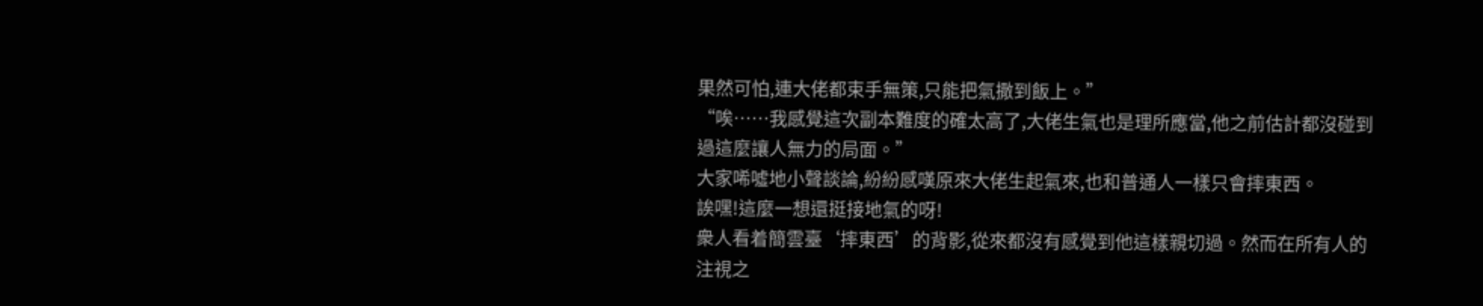果然可怕,連大佬都束手無策,只能把氣撒到飯上。”
“唉……我感覺這次副本難度的確太高了,大佬生氣也是理所應當,他之前估計都沒碰到過這麼讓人無力的局面。”
大家唏噓地小聲談論,紛紛感嘆原來大佬生起氣來,也和普通人一樣只會摔東西。
誒嘿!這麼一想還挺接地氣的呀!
衆人看着簡雲臺‘摔東西’的背影,從來都沒有感覺到他這樣親切過。然而在所有人的注視之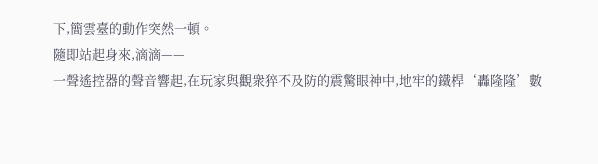下,簡雲臺的動作突然一頓。
隨即站起身來,滴滴——
一聲遙控器的聲音響起,在玩家與觀衆猝不及防的震驚眼神中,地牢的鐵桿‘轟隆隆’數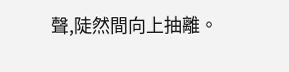聲,陡然間向上抽離。